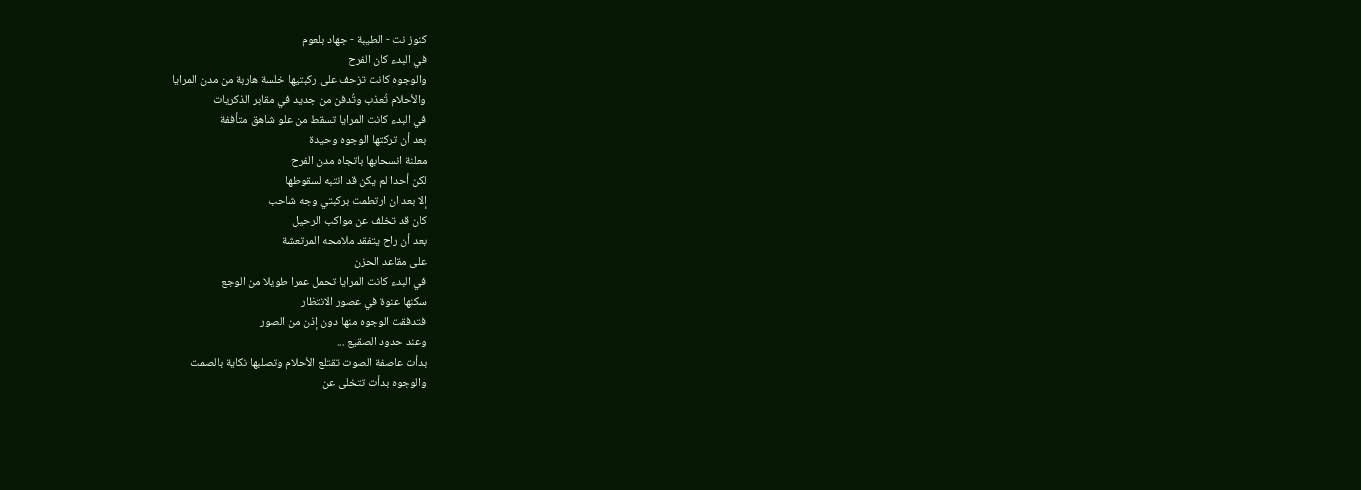كنوز نت - الطيبة - جهاد بلعوم
في البدء كان الفرح
والوجوه كانت تزحف على ركبتيها خلسة هاربة من مدن المرايا
والأحلام تُعذب وتُدفن من جديد في مقابر الذكريات
في البدء كانت المرايا تسقط من علو شاهق متأففة
بعد أن تركتها الوجوه وحيدة
معلنة انسحابها باتجاه مدن الفرح
لكن أحدا لم يكن قد انتبه لسقوطها
إلا بعد ان ارتطمت بركبتي وجه شاحب
كان قد تخلف عن مواكب الرحيل
بعد أن راح يتفقد ملامحه المرتعشة
على مقاعد الحزن
في البدء كانت المرايا تحمل عمرا طويلا من الوجع
سكنها عنوة في عصور الانتظار
فتدفقت الوجوه منها دون إذن من الصور
وعند حدود الصقيع ...
بدأت عاصفة الصوت تقتلع الأحلام وتصلبها نكاية بالصمت
والوجوه بدأت تتخلى عن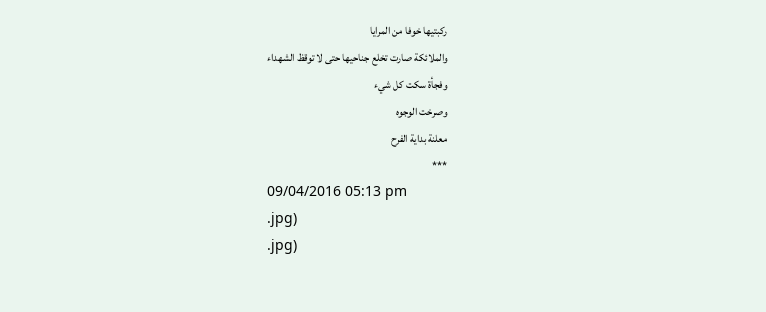ركبتيها خوفا من المرايا
والملائكة صارت تخلع جناحيها حتى لا توقظ الشهداء
وفجأة سكت كل شيء
وصرخت الوجوه
معلنة بداية الفرح
***
09/04/2016 05:13 pm
.jpg)
.jpg)